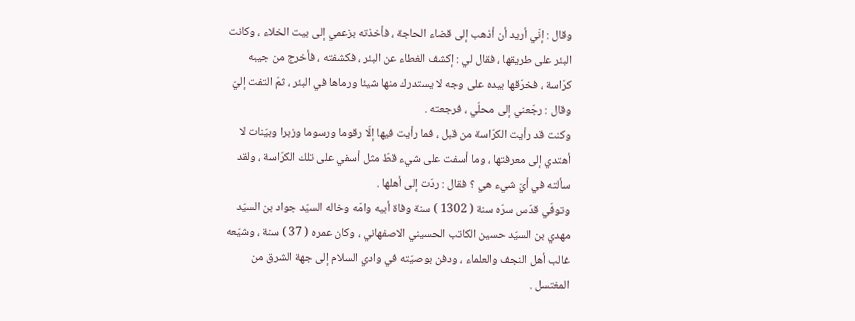وقال : إنّي أريد أن أذهب إلى قضاء الحاجة ، فأخذته بزعمي إلى بيت الخلاء ، وكانت البئر على طريقها ، فقال لي : إكشف الغطاء عن البئر ، فكشفته ، فأخرج من جيبه كرّاسة ، فخرّقها بيده على وجه لا يستدرك منها شيئا ورماها في البئر ، ثمّ التفت إليّ وقال : رجّعني إلى محلّي ، فرجعته .
وكنت قد رأيت الكرّاسة من قبل ، فما رأيت فيها إلّا رقوما ورسوما وزبرا وبيّنات لا أهتدي إلى معرفتها ، وما أسفت على شيء قطّ مثل أسفي على تلك الكرّاسة ، ولقد سألته في أيّ شيء هي ؟ فقال : ردّت إلى أهلها .
وتوفّي قدّس سرّه سنة ( 1302 ) سنة وفاة أبيه وامّه وخاله السيّد جواد بن السيّد مهدي بن السيّد حسين الكاتب الحسيني الاصفهاني ، وكان عمره ( 37 ) سنة ، وشيّعه غالب أهل النجف والعلماء ، ودفن بوصيّته في وادي السلام إلى جهة الشرق من المغتسل .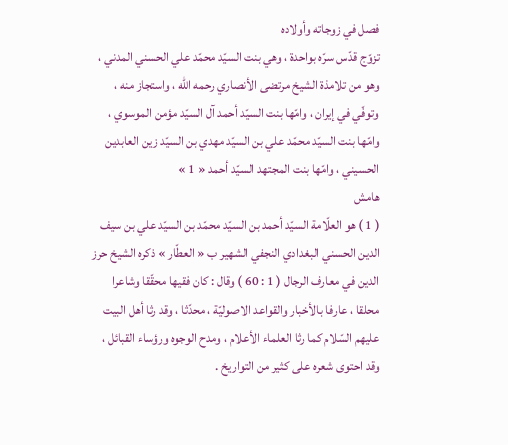فصل في زوجاته وأولاده
تزوّج قدّس سرّه بواحدة ، وهي بنت السيّد محمّد علي الحسني المدني ، وهو من تلامذة الشيخ مرتضى الأنصاري رحمه اللّه ، واستجاز منه ، وتوفّي في إيران ، وامّها بنت السيّد أحمد آل السيّد مؤمن الموسوي ، وامّها بنت السيّد محمّد علي بن السيّد مهدي بن السيّد زين العابدين الحسيني ، وامّها بنت المجتهد السيّد أحمد « 1 »
هامش
( 1 ) هو العلّامة السيّد أحمد بن السيّد محمّد بن السيّد علي بن سيف الدين الحسني البغدادي النجفي الشهير ب « العطّار » ذكره الشيخ حرز الدين في معارف الرجال ( 1 : 60 ) وقال : كان فقيها محقّقا وشاعرا محلقا ، عارفا بالأخبار والقواعد الاصوليّة ، محدّثا ، وقد رثا أهل البيت عليهم السّلام كما رثا العلماء الأعلام ، ومدح الوجوه ورؤساء القبائل ، وقد احتوى شعره على كثير من التواريخ .